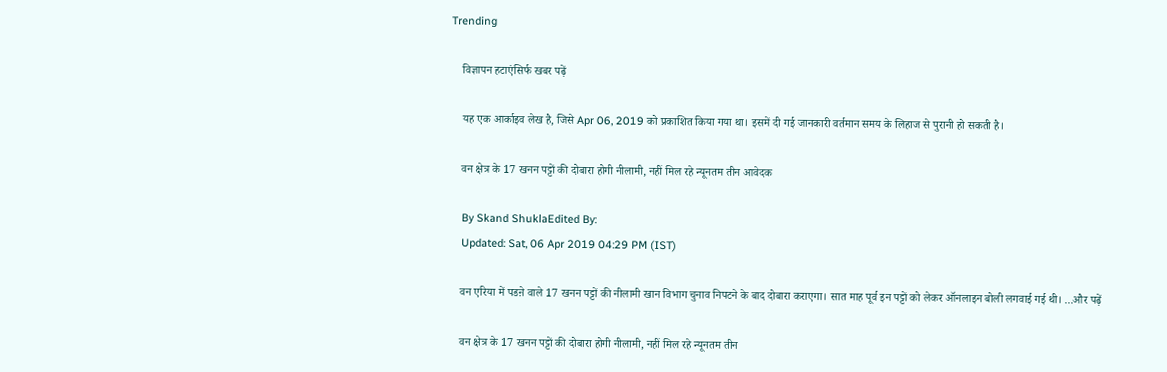Trending

    विज्ञापन हटाएंसिर्फ खबर पढ़ें

    यह एक आर्काइव लेख है, जिसे Apr 06, 2019 को प्रकाशित किया गया था। इसमें दी गई जानकारी वर्तमान समय के लिहाज से पुरानी हो सकती है।

    वन क्षेत्र के 17 खनन पट्टों की दोबारा होगी नीलामी, नहीं मिल रहे न्यूनतम तीन आवेदक

    By Skand ShuklaEdited By:
    Updated: Sat, 06 Apr 2019 04:29 PM (IST)

    वन एरिया में पडऩे वाले 17 खनन पट्टों की नीलामी खान विभाग चुनाव निपटने के बाद दोबारा कराएगा। सात माह पूर्व इन पट्टों को लेकर ऑनलाइन बोली लगवाई गई थी। ...और पढ़ें

    वन क्षेत्र के 17 खनन पट्टों की दोबारा होगी नीलामी, नहीं मिल रहे न्यूनतम तीन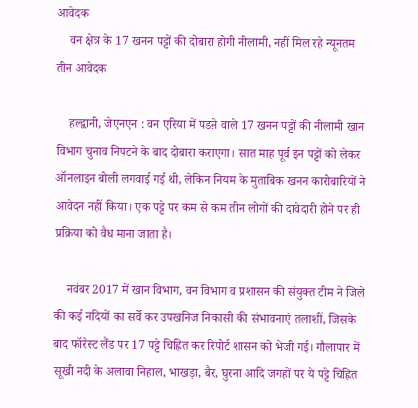आवेदक
    वन क्षेत्र के 17 खनन पट्टों की दोबारा होगी नीलामी, नहीं मिल रहे न्यूनतम तीन आवेदक

    हल्द्वानी, जेएनएन : वन एरिया में पडऩे वाले 17 खनन पट्टों की नीलामी खान विभाग चुनाव निपटने के बाद दोबारा कराएगा। सात माह पूर्व इन पट्टों को लेकर ऑनलाइन बोली लगवाई गई थी, लेकिन नियम के मुताबिक खनन कारोबारियों ने आवेदन नहीं किया। एक पट्टे पर कम से कम तीन लोगों की दावेदारी होने पर ही प्रक्रिया को वैध माना जाता है।

    नवंबर 2017 में खान विभाग, वन विभाग व प्रशासन की संयुक्त टीम ने जिले की कई नदियों का सर्वे कर उपखनिज निकासी की संभावनाएं तलाशीं, जिसके बाद फॉरेस्ट लैंड पर 17 पट्टे चिह्नित कर रिपोर्ट शासन को भेजी गई। गौलापार में सूखी नदी के अलावा निहाल, भाखड़ा, बैर, घुरना आदि जगहों पर ये पट्टे चिह्नित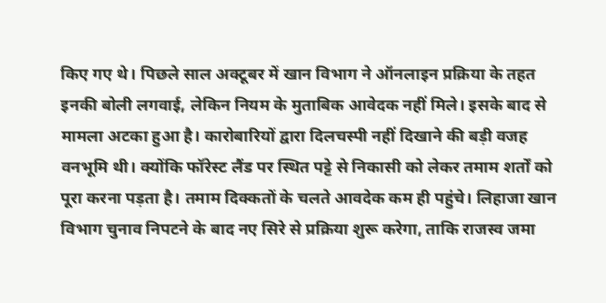किए गए थे। पिछले साल अक्टूबर में खान विभाग ने ऑनलाइन प्रक्रिया के तहत इनकी बोली लगवाई, लेकिन नियम के मुताबिक आवेदक नहीं मिले। इसके बाद से मामला अटका हुआ है। कारोबारियों द्वारा दिलचस्पी नहीं दिखाने की बड़ी वजह वनभूमि थी। क्योंकि फॉरेस्ट लैंड पर स्थित पट्टे से निकासी को लेकर तमाम शर्तों को पूरा करना पड़ता है। तमाम दिक्कतों के चलते आवदेक कम ही पहुंचे। लिहाजा खान विभाग चुनाव निपटने के बाद नए सिरे से प्रक्रिया शुरू करेगा, ताकि राजस्व जमा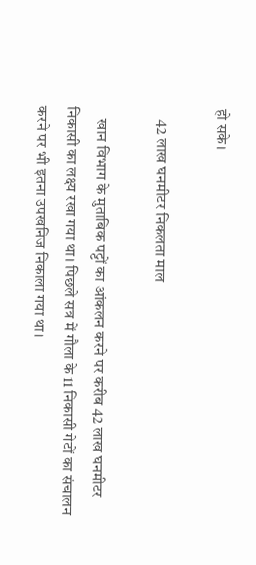हो सके।

    42 लाख घनमीटर निकलता माल

    खान विभाग के मुताबिक पट्टों का आंकलन करने पर करीब 42 लाख घनमीटर निकासी का लक्ष्य रखा गया था। पिछले सत्र में गौला के 11 निकासी गेटों का संचालन करने पर भी इतना उपखनिज निकाला गया था।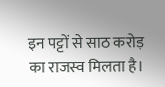इन पट्टों से साठ करोड़ का राजस्व मिलता है।